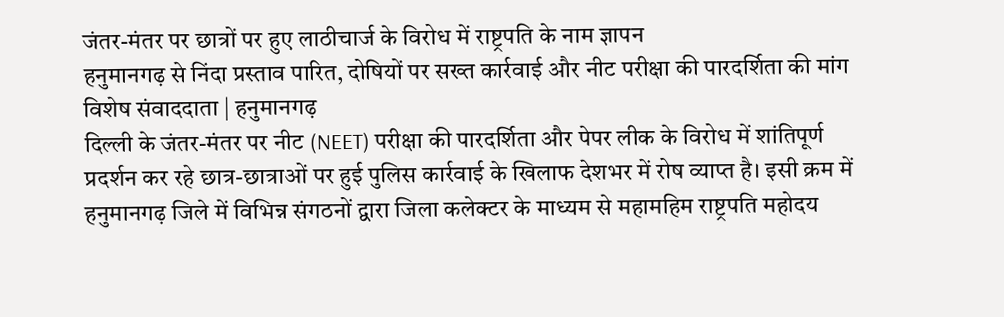जंतर-मंतर पर छात्रों पर हुए लाठीचार्ज के विरोध में राष्ट्रपति के नाम ज्ञापन
हनुमानगढ़ से निंदा प्रस्ताव पारित, दोषियों पर सख्त कार्रवाई और नीट परीक्षा की पारदर्शिता की मांग
विशेष संवाददाता | हनुमानगढ़
दिल्ली के जंतर-मंतर पर नीट (NEET) परीक्षा की पारदर्शिता और पेपर लीक के विरोध में शांतिपूर्ण प्रदर्शन कर रहे छात्र-छात्राओं पर हुई पुलिस कार्रवाई के खिलाफ देशभर में रोष व्याप्त है। इसी क्रम में हनुमानगढ़ जिले में विभिन्न संगठनों द्वारा जिला कलेक्टर के माध्यम से महामहिम राष्ट्रपति महोदय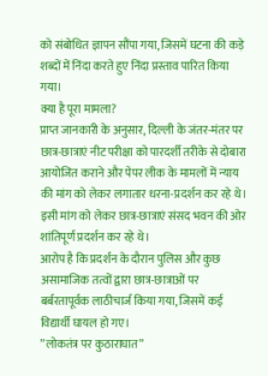को संबोधित ज्ञापन सौंपा गया, जिसमें घटना की कड़े शब्दों में निंदा करते हुए निंदा प्रस्ताव पारित किया गया।
क्या है पूरा मामला?
प्राप्त जानकारी के अनुसार, दिल्ली के जंतर-मंतर पर छात्र-छात्राएं नीट परीक्षा को पारदर्शी तरीके से दोबारा आयोजित कराने और पेपर लीक के मामलों में न्याय की मांग को लेकर लगातार धरना-प्रदर्शन कर रहे थे। इसी मांग को लेकर छात्र-छात्राएं संसद भवन की ओर शांतिपूर्ण प्रदर्शन कर रहे थे।
आरोप है कि प्रदर्शन के दौरान पुलिस और कुछ असामाजिक तत्वों द्वारा छात्र-छात्राओं पर बर्बरतापूर्वक लाठीचार्ज किया गया, जिसमें कई विद्यार्थी घायल हो गए।
”लोकतंत्र पर कुठाराघात”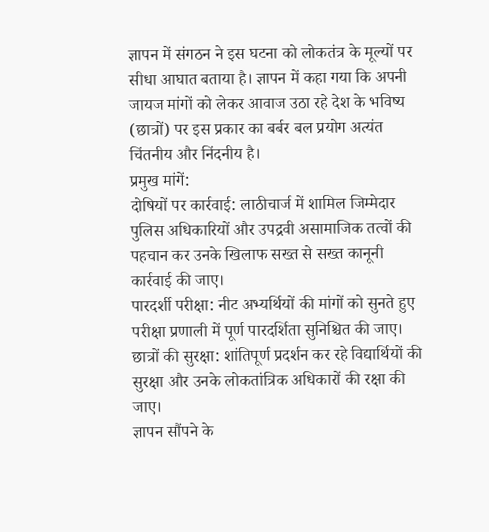ज्ञापन में संगठन ने इस घटना को लोकतंत्र के मूल्यों पर सीधा आघात बताया है। ज्ञापन में कहा गया कि अपनी जायज मांगों को लेकर आवाज उठा रहे देश के भविष्य (छात्रों) पर इस प्रकार का बर्बर बल प्रयोग अत्यंत चिंतनीय और निंदनीय है।
प्रमुख मांगें:
दोषियों पर कार्रवाई: लाठीचार्ज में शामिल जिम्मेदार पुलिस अधिकारियों और उपद्रवी असामाजिक तत्वों की पहचान कर उनके खिलाफ सख्त से सख्त कानूनी कार्रवाई की जाए।
पारदर्शी परीक्षा: नीट अभ्यर्थियों की मांगों को सुनते हुए परीक्षा प्रणाली में पूर्ण पारदर्शिता सुनिश्चित की जाए।
छात्रों की सुरक्षा: शांतिपूर्ण प्रदर्शन कर रहे विद्यार्थियों की सुरक्षा और उनके लोकतांत्रिक अधिकारों की रक्षा की जाए।
ज्ञापन सौंपने के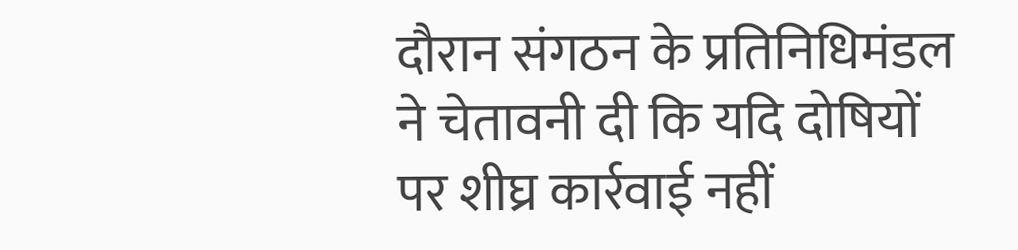दौरान संगठन के प्रतिनिधिमंडल ने चेतावनी दी कि यदि दोषियों पर शीघ्र कार्रवाई नहीं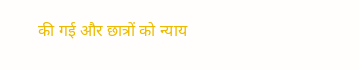की गई और छात्रों को न्याय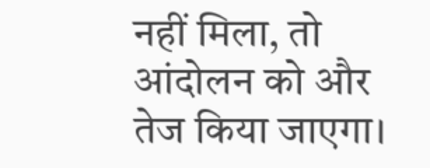नहीं मिला, तो आंदोलन को और तेज किया जाएगा।